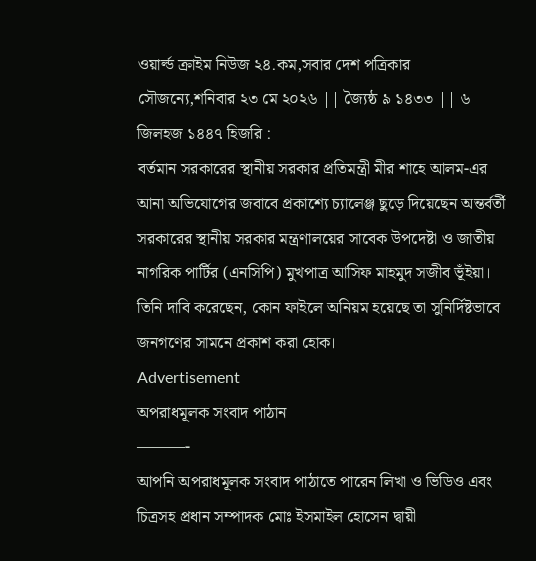ওয়ার্ল্ড ক্রাইম নিউজ ২৪.কম,সবার দেশ পত্রিকার সৌজন্যে,শনিবার ২৩ মে ২০২৬ || জ্যৈষ্ঠ ৯ ১৪৩৩ || ৬ জিলহজ ১৪৪৭ হিজরি :
বর্তমান সরকারের স্থানীয় সরকার প্রতিমন্ত্রী মীর শাহে আলম-এর আনা অভিযোগের জবাবে প্রকাশ্যে চ্যালেঞ্জ ছুড়ে দিয়েছেন অন্তর্বর্তী সরকারের স্থানীয় সরকার মন্ত্রণালয়ের সাবেক উপদেষ্টা ও জাতীয় নাগরিক পার্টির (এনসিপি) মুখপাত্র আসিফ মাহমুদ সজীব ভূঁইয়া। তিনি দাবি করেছেন, কোন ফাইলে অনিয়ম হয়েছে তা সুনির্দিষ্টভাবে জনগণের সামনে প্রকাশ করা হোক।
Advertisement
অপরাধমূলক সংবাদ পাঠান
———-
আপনি অপরাধমূলক সংবাদ পাঠাতে পারেন লিখা ও ভিডিও এবং চিত্রসহ প্রধান সম্পাদক মোঃ ইসমাইল হোসেন দ্বায়ী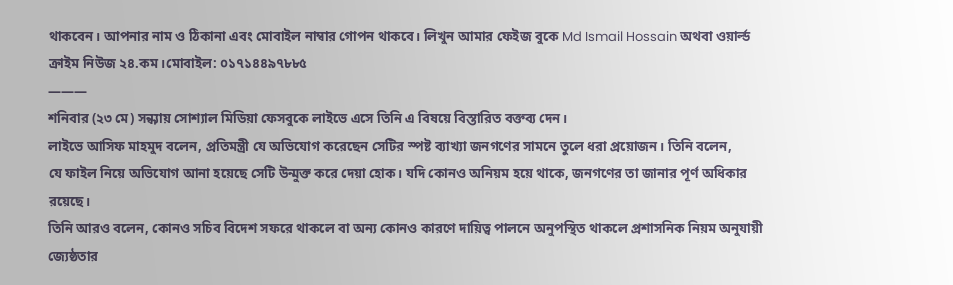থাকবেন। আপনার নাম ও ঠিকানা এবং মোবাইল নাম্বার গোপন থাকবে। লিখুন আমার ফেইজ বুকে Md Ismail Hossain অথবা ওয়ার্ল্ড ক্রাইম নিউজ ২৪.কম।মোবাইল: ০১৭১৪৪৯৭৮৮৫
———
শনিবার (২৩ মে) সন্ধ্যায় সোশ্যাল মিডিয়া ফেসবুকে লাইভে এসে তিনি এ বিষয়ে বিস্তারিত বক্তব্য দেন।
লাইভে আসিফ মাহমুদ বলেন, প্রতিমন্ত্রী যে অভিযোগ করেছেন সেটির স্পষ্ট ব্যাখ্যা জনগণের সামনে তুলে ধরা প্রয়োজন। তিনি বলেন,
যে ফাইল নিয়ে অভিযোগ আনা হয়েছে সেটি উন্মুক্ত করে দেয়া হোক। যদি কোনও অনিয়ম হয়ে থাকে, জনগণের তা জানার পূর্ণ অধিকার রয়েছে।
তিনি আরও বলেন, কোনও সচিব বিদেশ সফরে থাকলে বা অন্য কোনও কারণে দায়িত্ব পালনে অনুপস্থিত থাকলে প্রশাসনিক নিয়ম অনুযায়ী জ্যেষ্ঠতার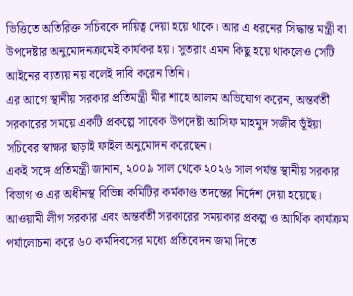ভিত্তিতে অতিরিক্ত সচিবকে দায়িত্ব দেয়া হয়ে থাকে। আর এ ধরনের সিদ্ধান্ত মন্ত্রী বা উপদেষ্টার অনুমোদনক্রমেই কার্যকর হয়। সুতরাং এমন কিছু হয়ে থাকলেও সেটি আইনের ব্যত্যয় নয় বলেই দাবি করেন তিনি।
এর আগে স্থানীয় সরকার প্রতিমন্ত্রী মীর শাহে আলম অভিযোগ করেন, অন্তর্বর্তী সরকারের সময়ে একটি প্রকল্পে সাবেক উপদেষ্টা আসিফ মাহমুদ সজীব ভূঁইয়া সচিবের স্বাক্ষর ছাড়াই ফাইল অনুমোদন করেছেন।
একই সঙ্গে প্রতিমন্ত্রী জানান, ২০০৯ সাল থেকে ২০২৬ সাল পর্যন্ত স্থানীয় সরকার বিভাগ ও এর অধীনস্থ বিভিন্ন কমিটির কর্মকাণ্ড তদন্তের নির্দেশ দেয়া হয়েছে। আওয়ামী লীগ সরকার এবং অন্তর্বর্তী সরকারের সময়কার প্রকল্প ও আর্থিক কার্যক্রম পর্যালোচনা করে ৬০ কর্মদিবসের মধ্যে প্রতিবেদন জমা দিতে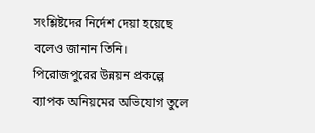সংশ্লিষ্টদের নির্দেশ দেয়া হয়েছে বলেও জানান তিনি।
পিরোজপুরের উন্নয়ন প্রকল্পে ব্যাপক অনিয়মের অভিযোগ তুলে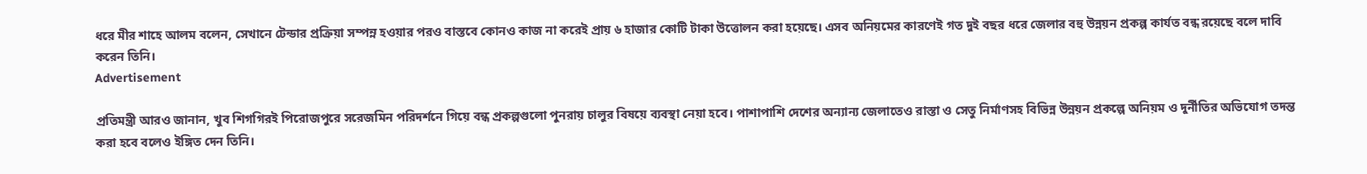ধরে মীর শাহে আলম বলেন, সেখানে টেন্ডার প্রক্রিয়া সম্পন্ন হওয়ার পরও বাস্তবে কোনও কাজ না করেই প্রায় ৬ হাজার কোটি টাকা উত্তোলন করা হয়েছে। এসব অনিয়মের কারণেই গত দুই বছর ধরে জেলার বহু উন্নয়ন প্রকল্প কার্যত বন্ধ রয়েছে বলে দাবি করেন তিনি।
Advertisement

প্রতিমন্ত্রী আরও জানান, খুব শিগগিরই পিরোজপুরে সরেজমিন পরিদর্শনে গিয়ে বন্ধ প্রকল্পগুলো পুনরায় চালুর বিষয়ে ব্যবস্থা নেয়া হবে। পাশাপাশি দেশের অন্যান্য জেলাতেও রাস্তা ও সেতু নির্মাণসহ বিভিন্ন উন্নয়ন প্রকল্পে অনিয়ম ও দুর্নীতির অভিযোগ তদন্ত করা হবে বলেও ইঙ্গিত দেন তিনি।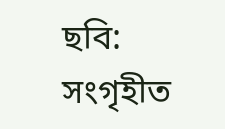ছবি: সংগৃহীত